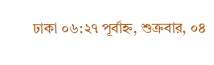ঢাকা ০৬:২৭ পূর্বাহ্ন, শুক্রবার, ০৪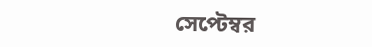সেপ্টেম্বর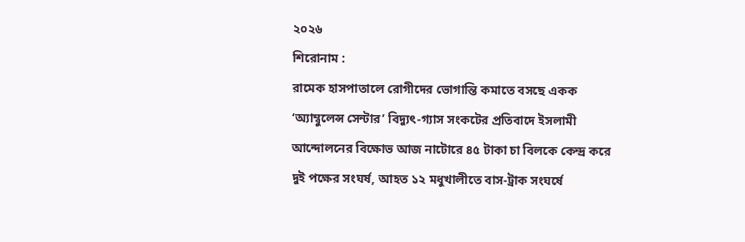২০২৬
শিরোনাম :
রামেক হাসপাতালে রোগীদের ভোগান্তি কমাতে বসছে একক ‘অ্যাম্বুলেন্স সেন্টার’ বিদ্যুৎ-গ্যাস সংকটের প্রতিবাদে ইসলামী আন্দোলনের বিক্ষোভ আজ নাটোরে ৪৫ টাকা চা বিলকে কেন্দ্র করে দুই পক্ষের সংঘর্ষ, আহত ১২ মধুখালীতে বাস-ট্রাক সংঘর্ষে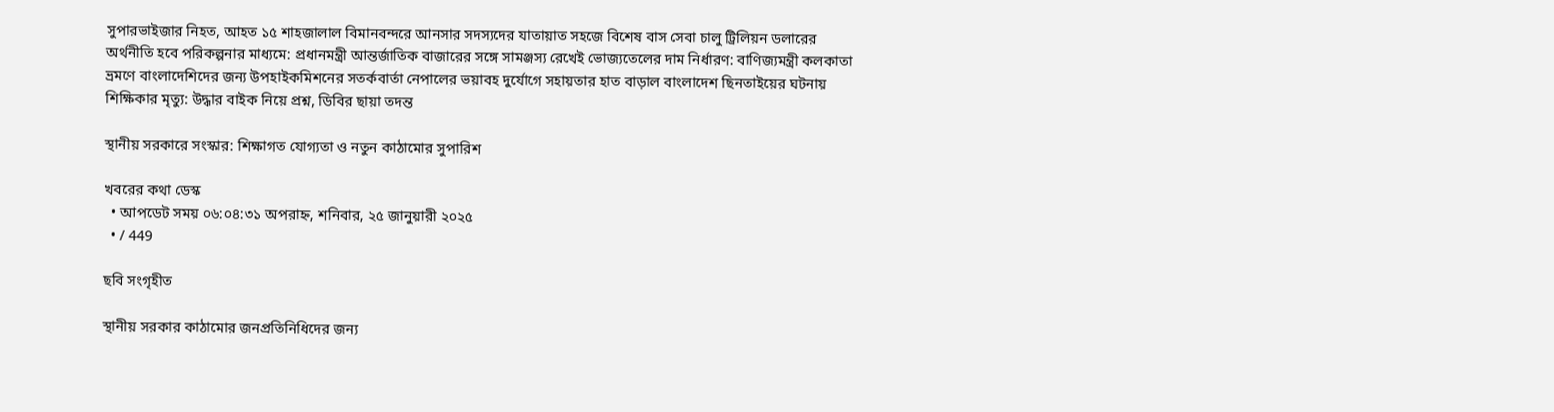সুপারভাইজার নিহত, আহত ১৫ শাহজালাল বিমানবন্দরে আনসার সদস্যদের যাতায়াত সহজে বিশেষ বাস সেবা চালু ট্রিলিয়ন ডলারের অর্থনীতি হবে পরিকল্পনার মাধ্যমে: প্রধানমন্ত্রী আন্তর্জাতিক বাজারের সঙ্গে সামঞ্জস্য রেখেই ভোজ্যতেলের দাম নির্ধারণ: বাণিজ্যমন্ত্রী কলকাতা ভ্রমণে বাংলাদেশিদের জন্য উপহাইকমিশনের সতর্কবার্তা নেপালের ভয়াবহ দুর্যোগে সহায়তার হাত বাড়াল বাংলাদেশ ছিনতাইয়ের ঘটনায় শিক্ষিকার মৃত্যু: উদ্ধার বাইক নিয়ে প্রশ্ন, ডিবির ছায়া তদন্ত

স্থানীয় সরকারে সংস্কার: শিক্ষাগত যোগ্যতা ও নতুন কাঠামোর সুপারিশ

খবরের কথা ডেস্ক
  • আপডেট সময় ০৬:০৪:৩১ অপরাহ্ন, শনিবার, ২৫ জানুয়ারী ২০২৫
  • / 449

ছবি সংগৃহীত

স্থানীয় সরকার কাঠামোর জনপ্রতিনিধিদের জন্য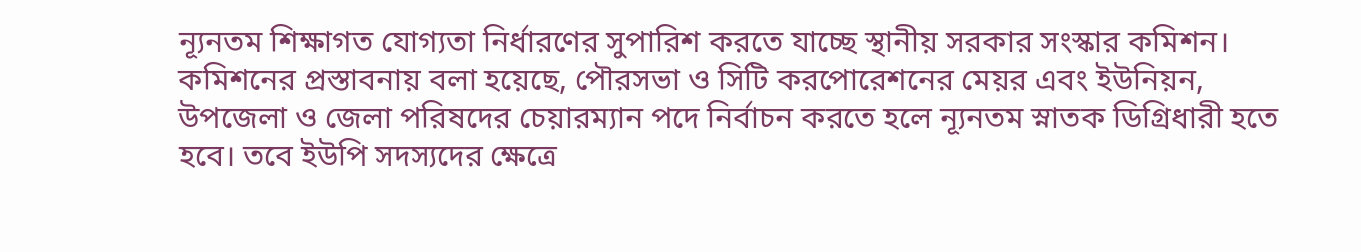ন্যূনতম শিক্ষাগত যোগ্যতা নির্ধারণের সুপারিশ করতে যাচ্ছে স্থানীয় সরকার সংস্কার কমিশন। কমিশনের প্রস্তাবনায় বলা হয়েছে, পৌরসভা ও সিটি করপোরেশনের মেয়র এবং ইউনিয়ন, উপজেলা ও জেলা পরিষদের চেয়ারম্যান পদে নির্বাচন করতে হলে ন্যূনতম স্নাতক ডিগ্রিধারী হতে হবে। তবে ইউপি সদস্যদের ক্ষেত্রে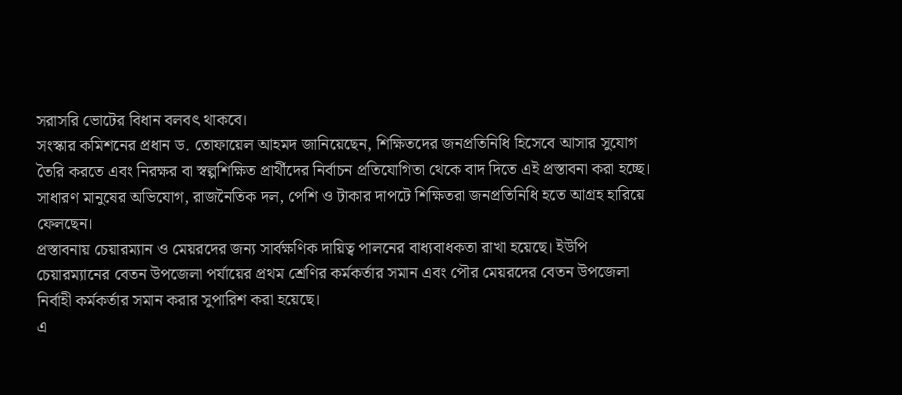সরাসরি ভোটের বিধান বলবৎ থাকবে।
সংস্কার কমিশনের প্রধান ড. তোফায়েল আহমদ জানিয়েছেন, শিক্ষিতদের জনপ্রতিনিধি হিসেবে আসার সুযোগ তৈরি করতে এবং নিরক্ষর বা স্বল্পশিক্ষিত প্রার্থীদের নির্বাচন প্রতিযোগিতা থেকে বাদ দিতে এই প্রস্তাবনা করা হচ্ছে। সাধারণ মানুষের অভিযোগ, রাজনৈতিক দল, পেশি ও টাকার দাপটে শিক্ষিতরা জনপ্রতিনিধি হতে আগ্রহ হারিয়ে ফেলছেন।
প্রস্তাবনায় চেয়ারম্যান ও মেয়রদের জন্য সার্বক্ষণিক দায়িত্ব পালনের বাধ্যবাধকতা রাখা হয়েছে। ইউপি চেয়ারম্যানের বেতন উপজেলা পর্যায়ের প্রথম শ্রেণির কর্মকর্তার সমান এবং পৌর মেয়রদের বেতন উপজেলা নির্বাহী কর্মকর্তার সমান করার সুপারিশ করা হয়েছে।
এ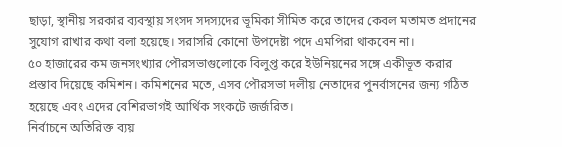ছাড়া, স্থানীয় সরকার ব্যবস্থায় সংসদ সদস্যদের ভূমিকা সীমিত করে তাদের কেবল মতামত প্রদানের সুযোগ রাখার কথা বলা হয়েছে। সরাসরি কোনো উপদেষ্টা পদে এমপিরা থাকবেন না।
৫০ হাজারের কম জনসংখ্যার পৌরসভাগুলোকে বিলুপ্ত করে ইউনিয়নের সঙ্গে একীভূত করার প্রস্তাব দিয়েছে কমিশন। কমিশনের মতে, এসব পৌরসভা দলীয় নেতাদের পুনর্বাসনের জন্য গঠিত হয়েছে এবং এদের বেশিরভাগই আর্থিক সংকটে জর্জরিত।
নির্বাচনে অতিরিক্ত ব্যয়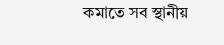কমাতে সব স্থানীয়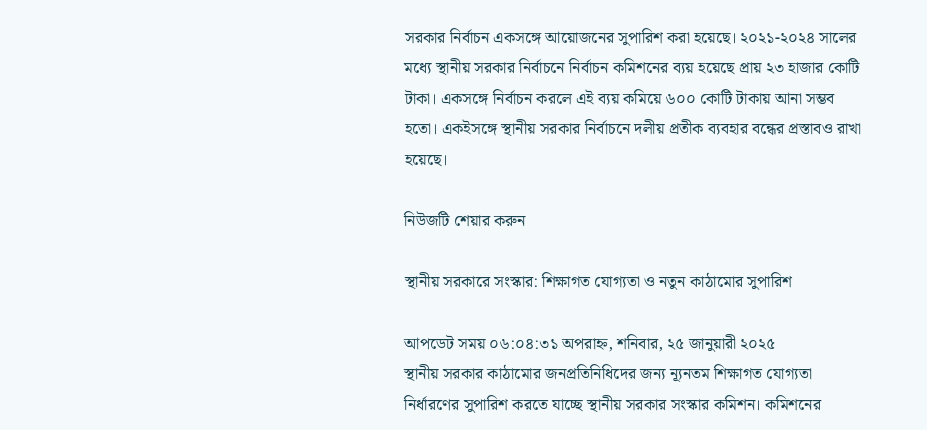সরকার নির্বাচন একসঙ্গে আয়োজনের সুপারিশ করা হয়েছে। ২০২১-২০২৪ সালের মধ্যে স্থানীয় সরকার নির্বাচনে নির্বাচন কমিশনের ব্যয় হয়েছে প্রায় ২৩ হাজার কোটি টাকা। একসঙ্গে নির্বাচন করলে এই ব্যয় কমিয়ে ৬০০ কোটি টাকায় আনা সম্ভব হতো। একইসঙ্গে স্থানীয় সরকার নির্বাচনে দলীয় প্রতীক ব্যবহার বন্ধের প্রস্তাবও রাখা হয়েছে।

নিউজটি শেয়ার করুন

স্থানীয় সরকারে সংস্কার: শিক্ষাগত যোগ্যতা ও নতুন কাঠামোর সুপারিশ

আপডেট সময় ০৬:০৪:৩১ অপরাহ্ন, শনিবার, ২৫ জানুয়ারী ২০২৫
স্থানীয় সরকার কাঠামোর জনপ্রতিনিধিদের জন্য ন্যূনতম শিক্ষাগত যোগ্যতা নির্ধারণের সুপারিশ করতে যাচ্ছে স্থানীয় সরকার সংস্কার কমিশন। কমিশনের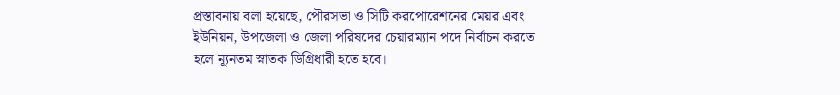প্রস্তাবনায় বলা হয়েছে, পৌরসভা ও সিটি করপোরেশনের মেয়র এবং ইউনিয়ন, উপজেলা ও জেলা পরিষদের চেয়ারম্যান পদে নির্বাচন করতে হলে ন্যূনতম স্নাতক ডিগ্রিধারী হতে হবে।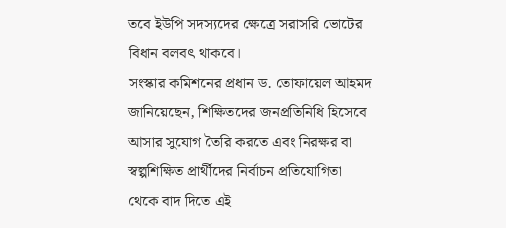তবে ইউপি সদস্যদের ক্ষেত্রে সরাসরি ভোটের বিধান বলবৎ থাকবে।
সংস্কার কমিশনের প্রধান ড. তোফায়েল আহমদ জানিয়েছেন, শিক্ষিতদের জনপ্রতিনিধি হিসেবে আসার সুযোগ তৈরি করতে এবং নিরক্ষর বা স্বল্পশিক্ষিত প্রার্থীদের নির্বাচন প্রতিযোগিতা থেকে বাদ দিতে এই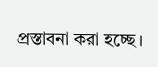প্রস্তাবনা করা হচ্ছে।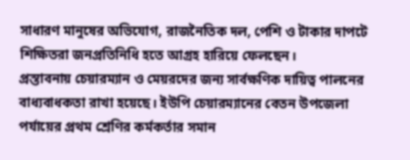সাধারণ মানুষের অভিযোগ, রাজনৈতিক দল, পেশি ও টাকার দাপটে শিক্ষিতরা জনপ্রতিনিধি হতে আগ্রহ হারিয়ে ফেলছেন।
প্রস্তাবনায় চেয়ারম্যান ও মেয়রদের জন্য সার্বক্ষণিক দায়িত্ব পালনের বাধ্যবাধকতা রাখা হয়েছে। ইউপি চেয়ারম্যানের বেতন উপজেলা পর্যায়ের প্রথম শ্রেণির কর্মকর্তার সমান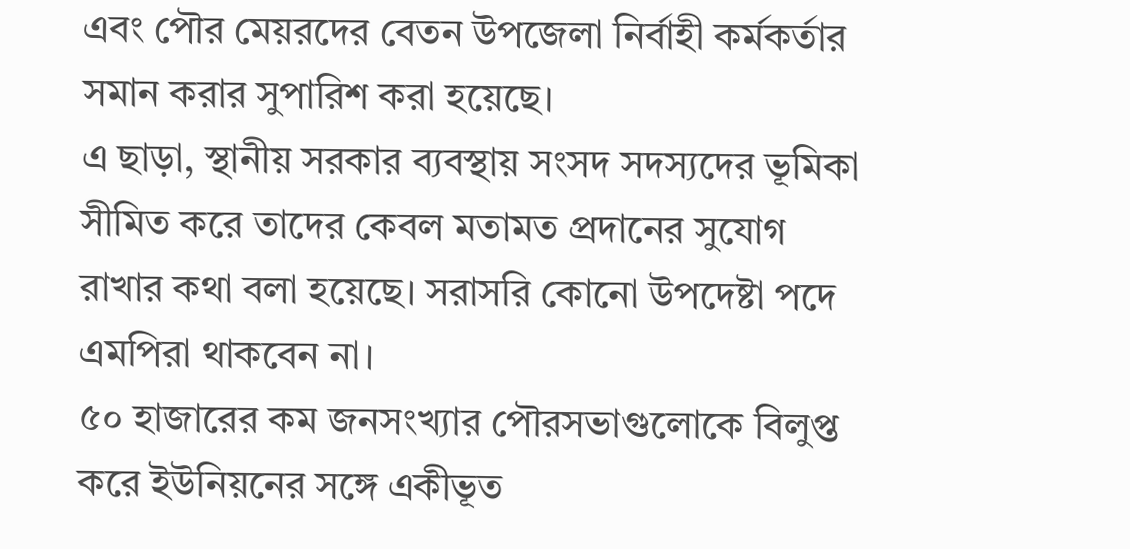এবং পৌর মেয়রদের বেতন উপজেলা নির্বাহী কর্মকর্তার সমান করার সুপারিশ করা হয়েছে।
এ ছাড়া, স্থানীয় সরকার ব্যবস্থায় সংসদ সদস্যদের ভূমিকা সীমিত করে তাদের কেবল মতামত প্রদানের সুযোগ রাখার কথা বলা হয়েছে। সরাসরি কোনো উপদেষ্টা পদে এমপিরা থাকবেন না।
৫০ হাজারের কম জনসংখ্যার পৌরসভাগুলোকে বিলুপ্ত করে ইউনিয়নের সঙ্গে একীভূত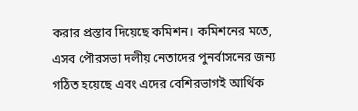করার প্রস্তাব দিয়েছে কমিশন। কমিশনের মতে, এসব পৌরসভা দলীয় নেতাদের পুনর্বাসনের জন্য গঠিত হয়েছে এবং এদের বেশিরভাগই আর্থিক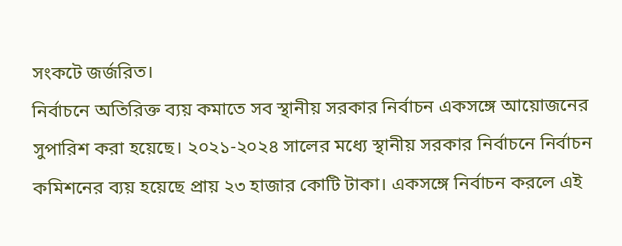সংকটে জর্জরিত।
নির্বাচনে অতিরিক্ত ব্যয় কমাতে সব স্থানীয় সরকার নির্বাচন একসঙ্গে আয়োজনের সুপারিশ করা হয়েছে। ২০২১-২০২৪ সালের মধ্যে স্থানীয় সরকার নির্বাচনে নির্বাচন কমিশনের ব্যয় হয়েছে প্রায় ২৩ হাজার কোটি টাকা। একসঙ্গে নির্বাচন করলে এই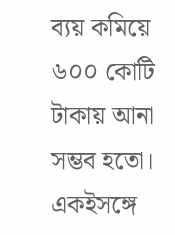ব্যয় কমিয়ে ৬০০ কোটি টাকায় আনা সম্ভব হতো। একইসঙ্গে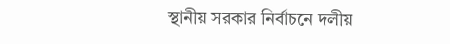স্থানীয় সরকার নির্বাচনে দলীয়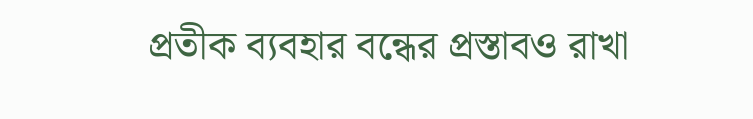প্রতীক ব্যবহার বন্ধের প্রস্তাবও রাখা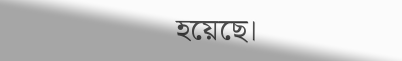হয়েছে।